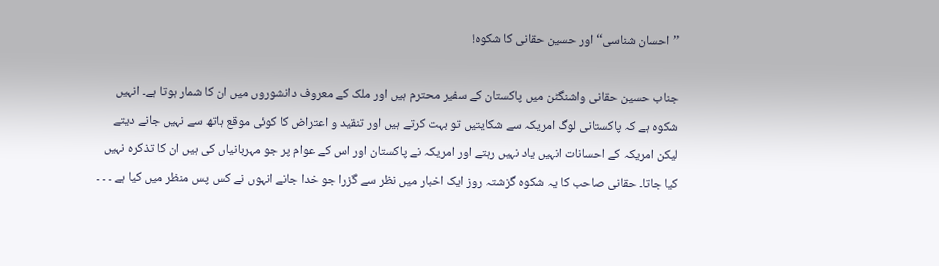’’احسان شناسی‘‘ اور حسین حقانی کا شکوہ!

جناب حسین حقانی واشنگٹن میں پاکستان کے سفیر محترم ہیں اور ملک کے معروف دانشوروں میں ان کا شمار ہوتا ہے۔ انہیں شکوہ ہے کہ پاکستانی لوگ امریکہ سے شکایتیں تو بہت کرتے ہیں اور تنقید و اعتراض کا کوئی موقع ہاتھ سے نہیں جانے دیتے لیکن امریکہ کے احسانات انہیں یاد نہیں رہتے اور امریکہ نے پاکستان اور اس کے عوام پر جو مہربانیاں کی ہیں ان کا تذکرہ نہیں کیا جاتا۔ حقانی صاحب کا یہ شکوہ گزشتہ روز ایک اخبار میں نظر سے گزرا جو خدا جانے انہوں نے کس پس منظر میں کیا ہے ۔ ۔ ۔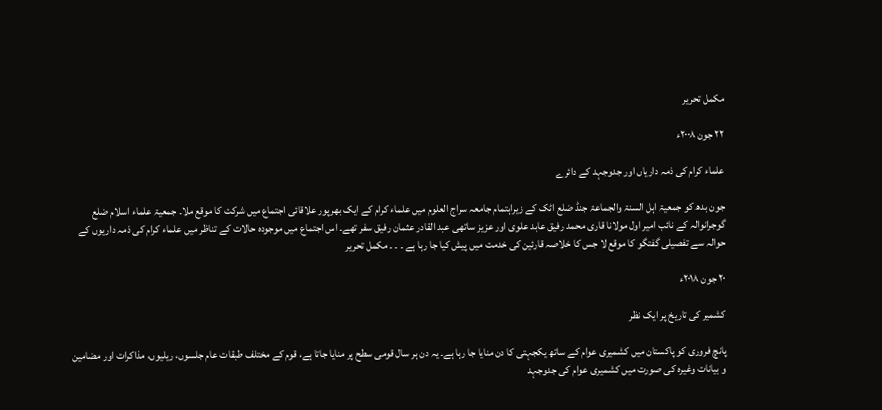مکمل تحریر

۲۲ جون ۲۰۰۸ء

علماء کرام کی ذمہ داریاں اور جدوجہد کے دائرے

جون بدھ کو جمعیۃ اہل السنۃ والجماعۃ جنڈ ضلع اٹک کے زیراہتمام جامعہ سراج العلوم میں علماء کرام کے ایک بھرپور علاقائی اجتماع میں شرکت کا موقع ملا۔ جمعیۃ علماء اسلام ضلع گوجرانوالہ کے نائب امیر اول مولانا قاری محمد رفیق عابد علوی اور عزیز ساتھی عبد القادر عثمان رفیق سفر تھے۔ اس اجتماع میں موجودہ حالات کے تناظر میں علماء کرام کی ذمہ داریوں کے حوالہ سے تفصیلی گفتگو کا موقع لا جس کا خلاصہ قارئین کی خدمت میں پیش کیا جا رہا ہے ۔ ۔ ۔ مکمل تحریر

۲۰ جون ۲۰۱۸ء

کشمیر کی تاریخ پر ایک نظر

پانچ فروری کو پاکستان میں کشمیری عوام کے ساتھ یکجہتی کا دن منایا جا رہا ہے۔ یہ دن ہر سال قومی سطح پر منایا جاتا ہے، قوم کے مختلف طبقات عام جلسوں، ریلیوں، مذاکرات اور مضامین و بیانات وغیرہ کی صورت میں کشمیری عوام کی جدوجہد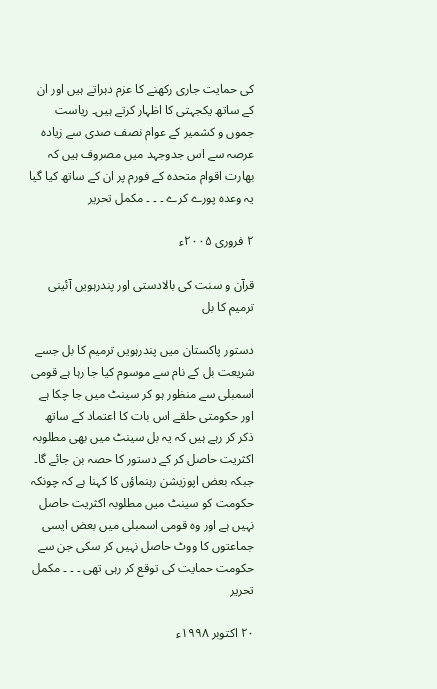کی حمایت جاری رکھنے کا عزم دہراتے ہیں اور ان کے ساتھ یکجہتی کا اظہار کرتے ہیں۔ ریاست جموں و کشمیر کے عوام نصف صدی سے زیادہ عرصہ سے اس جدوجہد میں مصروف ہیں کہ بھارت اقوام متحدہ کے فورم پر ان کے ساتھ کیا گیا یہ وعدہ پورے کرے ۔ ۔ ۔ مکمل تحریر

۲ فروری ۲۰۰۵ء

قرآن و سنت کی بالادستی اور پندرہویں آئینی ترمیم کا بل

دستور پاکستان میں پندرہویں ترمیم کا بل جسے شریعت بل کے نام سے موسوم کیا جا رہا ہے قومی اسمبلی سے منظور ہو کر سینٹ میں جا چکا ہے اور حکومتی حلقے اس بات کا اعتماد کے ساتھ ذکر کر رہے ہیں کہ یہ بل سینٹ میں بھی مطلوبہ اکثریت حاصل کر کے دستور کا حصہ بن جائے گا۔ جبکہ بعض اپوزیشن رہنماؤں کا کہنا ہے کہ چونکہ حکومت کو سینٹ میں مطلوبہ اکثریت حاصل نہیں ہے اور وہ قومی اسمبلی میں بعض ایسی جماعتوں کا ووٹ حاصل نہیں کر سکی جن سے حکومت حمایت کی توقع کر رہی تھی ۔ ۔ ۔ مکمل تحریر

۲۰ اکتوبر ۱۹۹۸ء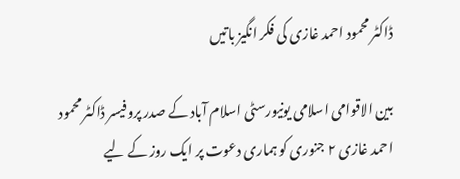ڈاکٹر محمود احمد غازی کی فکر انگیز باتیں

بین الاقوامی اسلامی یونیورسٹی اسلام آباد کے صدر پروفیسر ڈاکٹر محمود احمد غازی ۲ جنوری کو ہماری دعوت پر ایک روز کے لیے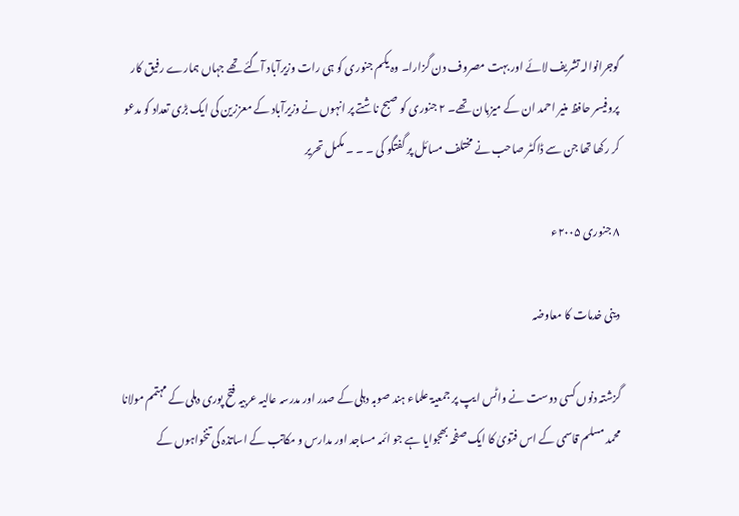گوجرانوالہ تشریف لائے اور بہت مصروف دن گزارا۔ وہ یکم جنوری کو ہی رات وزیرآباد آگئے تھے جہاں ہمارے رفیق کار پروفیسر حافظ منیر احمد ان کے میزبان تھے۔ ۲ جنوری کو صبح ناشتے پر انہوں نے وزیرآباد کے معززین کی ایک بڑی تعداد کو مدعو کر رکھا تھا جن سے ڈاکٹر صاحب نے مختلف مسائل پر گفتگو کی ۔ ۔ ۔ مکمل تحریر

۸ جنوری ۲۰۰۵ء

دینی خدمات کا معاوضہ

گزشتہ دنوں کسی دوست نے واٹس ایپ پر جمعیۃ علماء ہند صوبہ دہلی کے صدر اور مدرسہ عالیہ عربیہ فتح پوری دہلی کے مہتمم مولانا محمد مسلم قاسمی کے اس فتویٰ کا ایک صفحہ بھجوایا ہے جو ائمہ مساجد اور مدارس و مکاتب کے اساتذہ کی تنخواہوں کے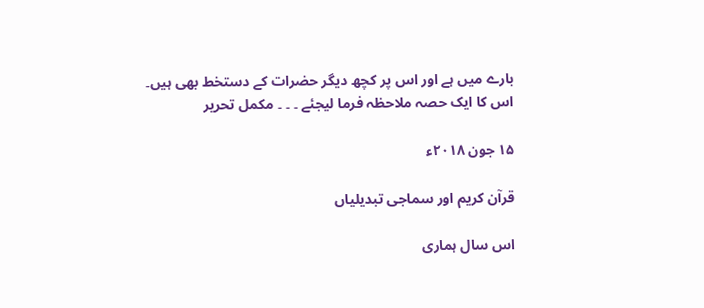بارے میں ہے اور اس پر کچھ دیگر حضرات کے دستخط بھی ہیں۔ اس کا ایک حصہ ملاحظہ فرما لیجئے ۔ ۔ ۔ مکمل تحریر

۱۵ جون ۲۰۱۸ء

قرآن کریم اور سماجی تبدیلیاں

اس سال ہماری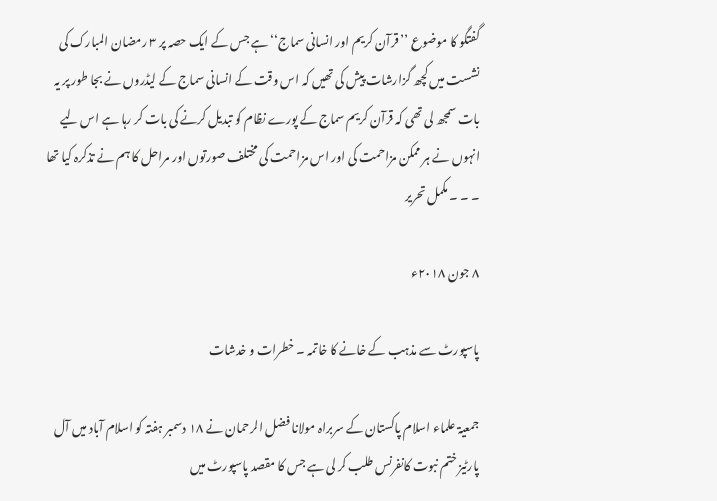گفتگو کا موضوع ’’قرآن کریم اور انسانی سماج‘‘ ہے جس کے ایک حصہ پر ۳ رمضان المبارک کی نشست میں کچھ گزارشات پیش کی تھیں کہ اس وقت کے انسانی سماج کے لیڈروں نے بجا طور پر یہ بات سمجھ لی تھی کہ قرآن کریم سماج کے پورے نظام کو تبدیل کرنے کی بات کر رہا ہے اس لیے انہوں نے ہر ممکن مزاحمت کی اور اس مزاحمت کی مختلف صورتوں اور مراحل کا ہم نے تذکرہ کیا تھا ۔ ۔ ۔ مکمل تحریر

۸ جون ۲۰۱۸ء

پاسپورٹ سے مذہب کے خانے کا خاتمہ ۔ خطرات و خدشات

جمعیۃ علماء اسلام پاکستان کے سربراہ مولانا فضل الرحمان نے ۱۸ دسمبر ہفتہ کو اسلام آباد میں آل پارٹیز ختم نبوت کانفرنس طلب کر لی ہے جس کا مقصد پاسپورٹ میں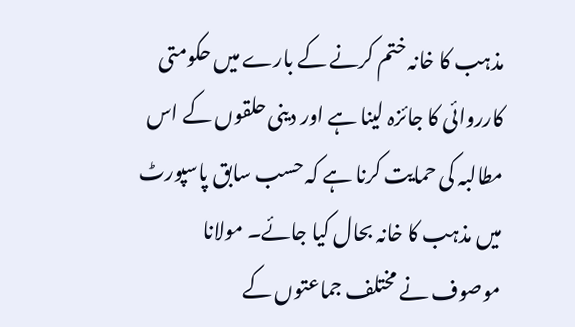مذہب کا خانہ ختم کرنے کے بارے میں حکومتی کارروائی کا جائزہ لینا ہے اور دینی حلقوں کے اس مطالبہ کی حمایت کرنا ہے کہ حسب سابق پاسپورٹ میں مذہب کا خانہ بحال کیا جائے۔ مولانا موصوف نے مختلف جماعتوں کے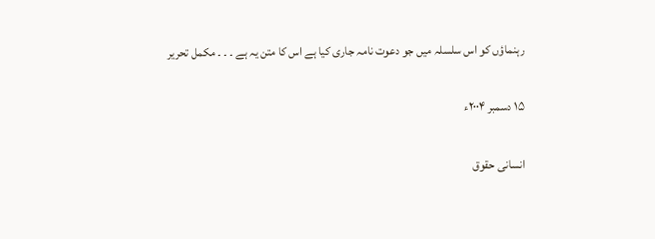رہنماؤں کو اس سلسلہ میں جو دعوت نامہ جاری کیا ہے اس کا متن یہ ہے ۔ ۔ ۔ مکمل تحریر

۱۵ دسمبر ۲۰۰۴ء

انسانی حقوق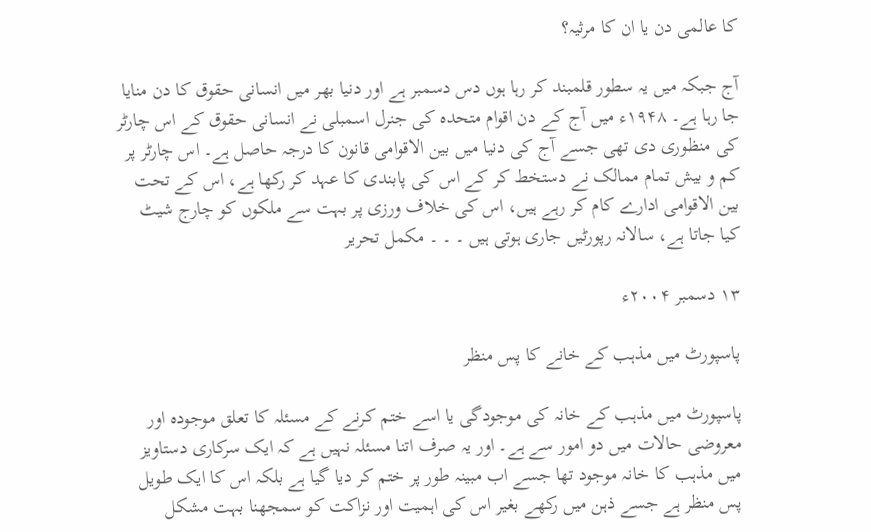کا عالمی دن یا ان کا مرثیہ؟

آج جبکہ میں یہ سطور قلمبند کر رہا ہوں دس دسمبر ہے اور دنیا بھر میں انسانی حقوق کا دن منایا جا رہا ہے۔ ۱۹۴۸ء میں آج کے دن اقوام متحدہ کی جنرل اسمبلی نے انسانی حقوق کے اس چارٹر کی منظوری دی تھی جسے آج کی دنیا میں بین الاقوامی قانون کا درجہ حاصل ہے۔ اس چارٹر پر کم و بیش تمام ممالک نے دستخط کر کے اس کی پابندی کا عہد کر رکھا ہے، اس کے تحت بین الاقوامی ادارے کام کر رہے ہیں، اس کی خلاف ورزی پر بہت سے ملکوں کو چارج شیٹ کیا جاتا ہے، سالانہ رپورٹیں جاری ہوتی ہیں ۔ ۔ ۔ مکمل تحریر

۱۳ دسمبر ۲۰۰۴ء

پاسپورٹ میں مذہب کے خانے کا پس منظر

پاسپورٹ میں مذہب کے خانہ کی موجودگی یا اسے ختم کرنے کے مسئلہ کا تعلق موجودہ اور معروضی حالات میں دو امور سے ہے۔ اور یہ صرف اتنا مسئلہ نہیں ہے کہ ایک سرکاری دستاویز میں مذہب کا خانہ موجود تھا جسے اب مبینہ طور پر ختم کر دیا گیا ہے بلکہ اس کا ایک طویل پس منظر ہے جسے ذہن میں رکھے بغیر اس کی اہمیت اور نزاکت کو سمجھنا بہت مشکل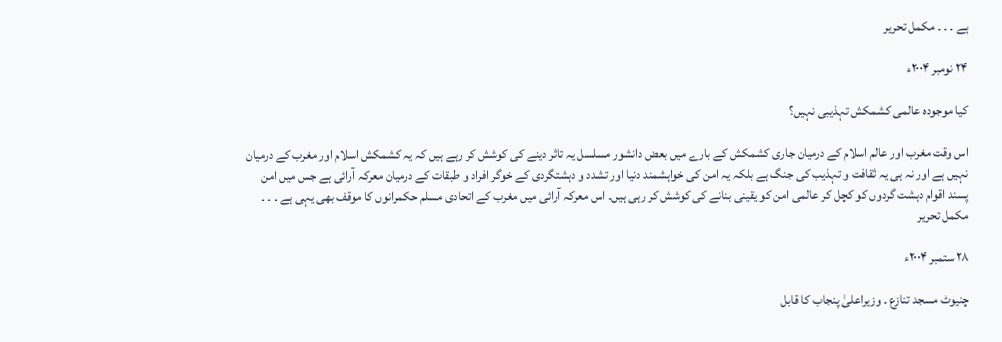ہے ۔ ۔ ۔ مکمل تحریر

۲۴ نومبر ۲۰۰۴ء

کیا موجودہ عالمی کشمکش تہذیبی نہیں؟

اس وقت مغرب اور عالم اسلام کے درمیان جاری کشمکش کے بارے میں بعض دانشور مسلسل یہ تاثر دینے کی کوشش کر رہے ہیں کہ یہ کشمکش اسلام اور مغرب کے درمیان نہیں ہے اور نہ ہی یہ ثقافت و تہذیب کی جنگ ہے بلکہ یہ امن کی خواہشمند دنیا اور تشدد و دہشتگردی کے خوگر افراد و طبقات کے درمیان معرکہ آرائی ہے جس میں امن پسند اقوام دہشت گردوں کو کچل کر عالمی امن کو یقینی بنانے کی کوشش کر رہی ہیں۔ اس معرکہ آرائی میں مغرب کے اتحادی مسلم حکمرانوں کا موقف بھی یہی ہے ۔ ۔ ۔ مکمل تحریر

۲۸ ستمبر ۲۰۰۴ء

چنیوٹ مسجد تنازع ۔ وزیراعلیٰ پنجاب کا قابل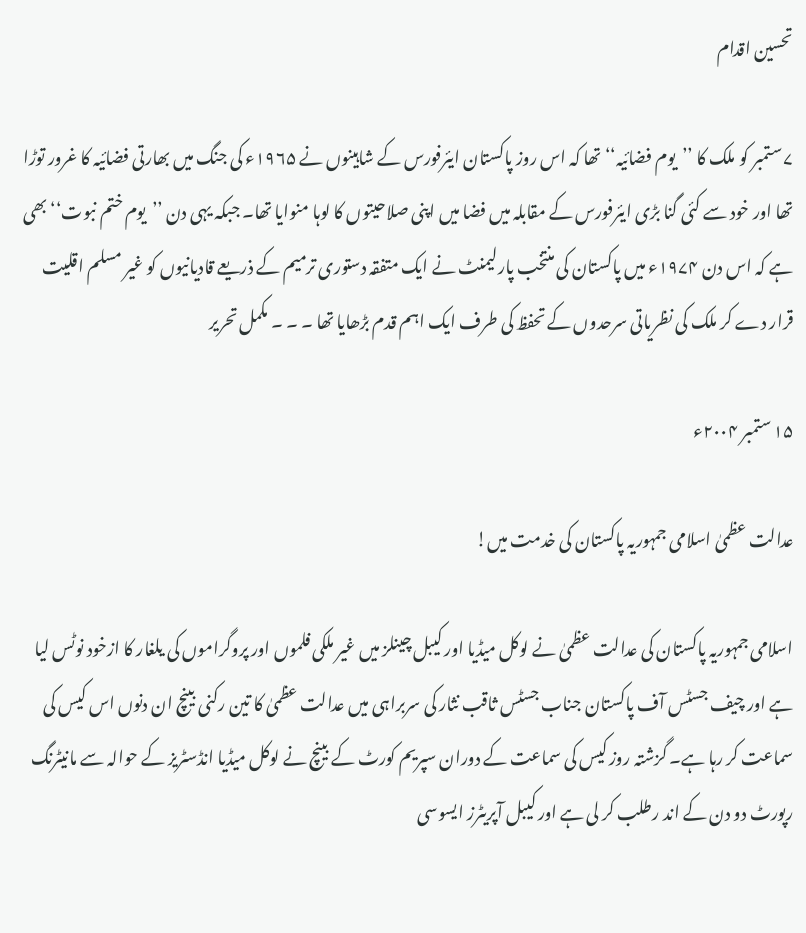تحسین اقدام

۷ ستمبر کو ملک کا ’’یوم فضائیہ‘‘ تھا کہ اس روز پاکستان ایئرفورس کے شاہینوں نے ۱۹۶۵ء کی جنگ میں بھارتی فضائیہ کا غرور توڑا تھا اور خود سے کئی گنا بڑی ایئرفورس کے مقابلہ میں فضا میں اپنی صلاحیتوں کا لوہا منوایا تھا۔ جبکہ یہی دن ’’یوم ختم نبوت‘‘ بھی ہے کہ اس دن ۱۹۷۴ء میں پاکستان کی منتخب پارلیمنٹ نے ایک متفقہ دستوری ترمیم کے ذریعے قادیانیوں کو غیر مسلم اقلیت قرار دے کر ملک کی نظریاتی سرحدوں کے تحفظ کی طرف ایک اہم قدم بڑھایا تھا ۔ ۔ ۔ مکمل تحریر

۱۵ ستمبر ۲۰۰۴ء

عدالت عظمیٰ اسلامی جمہوریہ پاکستان کی خدمت میں!

اسلامی جمہوریہ پاکستان کی عدالت عظمیٰ نے لوکل میڈیا اور کیبل چینلز میں غیر ملکی فلموں اور پروگراموں کی یلغار کا ازخود نوٹس لیا ہے اور چیف جسٹس آف پاکستان جناب جسٹس ثاقب نثار کی سربراہی میں عدالت عظمیٰ کا تین رکنی بینچ ان دنوں اس کیس کی سماعت کر رہا ہے۔ گزشتہ روز کیس کی سماعت کے دوران سپریم کورٹ کے بینچ نے لوکل میڈیا انڈسٹریز کے حوالہ سے مانیٹرنگ رپورٹ دو دن کے اند رطلب کر لی ہے اور کیبل آپریٹرز ایسوسی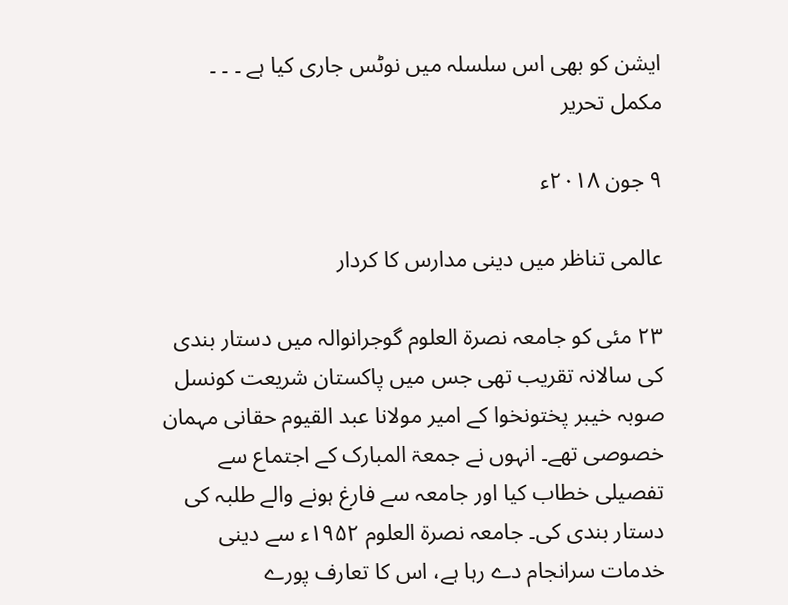ایشن کو بھی اس سلسلہ میں نوٹس جاری کیا ہے ۔ ۔ ۔ مکمل تحریر

۹ جون ۲۰۱۸ء

عالمی تناظر میں دینی مدارس کا کردار

۲۳ مئی کو جامعہ نصرۃ العلوم گوجرانوالہ میں دستار بندی کی سالانہ تقریب تھی جس میں پاکستان شریعت کونسل صوبہ خیبر پختونخوا کے امیر مولانا عبد القیوم حقانی مہمان خصوصی تھے۔ انہوں نے جمعۃ المبارک کے اجتماع سے تفصیلی خطاب کیا اور جامعہ سے فارغ ہونے والے طلبہ کی دستار بندی کی۔ جامعہ نصرۃ العلوم ۱۹۵۲ء سے دینی خدمات سرانجام دے رہا ہے، اس کا تعارف پورے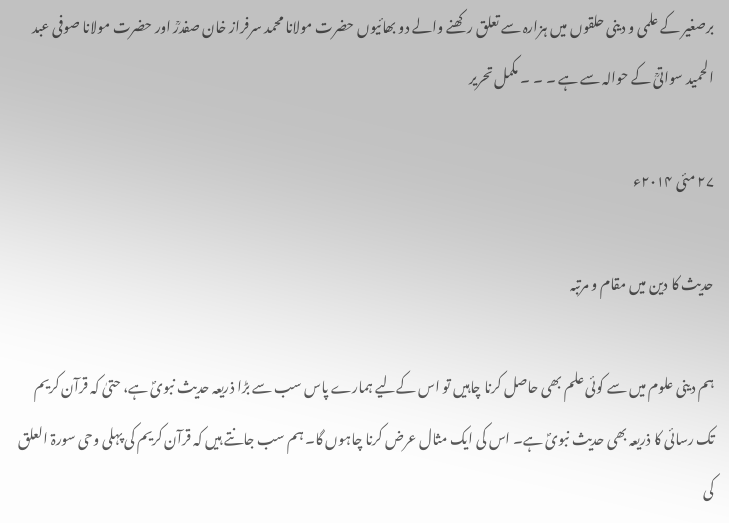برصغیر کے علمی و دینی حلقوں میں ہزارہ سے تعلق رکھنے والے دو بھائیوں حضرت مولانا محمد سرفراز خان صفدرؒ اور حضرت مولانا صوفی عبد الحمید سواتیؒ کے حوالہ سے ہے ۔ ۔ ۔ مکمل تحریر

۲۷ مئی ۲۰۱۴ء

حدیث کا دین میں مقام و مرتبہ

ہم دینی علوم میں سے کوئی علم بھی حاصل کرنا چاہیں تو اس کےلیے ہمارے پاس سب سے بڑا ذریعہ حدیث نبویؐ ہے، حتیٰ کہ قرآن کریم تک رسائی کا ذریعہ بھی حدیث نبویؐ ہے۔ اس کی ایک مثال عرض کرنا چاہوں گا۔ ہم سب جانتے ہیں کہ قرآن کریم کی پہلی وحی سورۃ العلق کی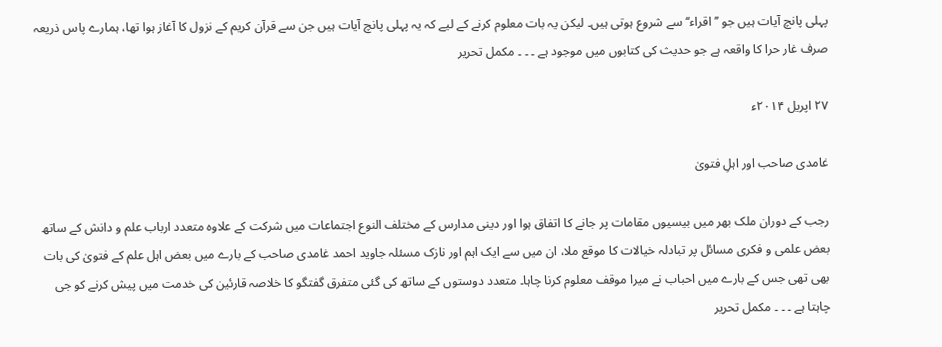پہلی پانچ آیات ہیں جو ’’اقراء‘‘ سے شروع ہوتی ہیں۔ لیکن یہ بات معلوم کرنے کے لیے کہ یہ پہلی پانچ آیات ہیں جن سے قرآن کریم کے نزول کا آغاز ہوا تھا، ہمارے پاس ذریعہ صرف غار حرا کا واقعہ ہے جو حدیث کی کتابوں میں موجود ہے ۔ ۔ ۔ مکمل تحریر

۲۷ اپریل ۲۰۱۴ء

غامدی صاحب اور اہلِ فتویٰ

رجب کے دوران ملک بھر میں بیسیوں مقامات پر جانے کا اتفاق ہوا اور دینی مدارس کے مختلف النوع اجتماعات میں شرکت کے علاوہ متعدد ارباب علم و دانش کے ساتھ بعض علمی و فکری مسائل پر تبادلہ خیالات کا موقع ملا، ان میں سے ایک اہم اور نازک مسئلہ جاوید احمد غامدی صاحب کے بارے میں بعض اہل علم کے فتویٰ کی بات بھی تھی جس کے بارے میں احباب نے میرا موقف معلوم کرنا چاہا۔ متعدد دوستوں کے ساتھ کی گئی متفرق گفتگو کا خلاصہ قارئین کی خدمت میں پیش کرنے کو جی چاہتا ہے ۔ ۔ ۔ مکمل تحریر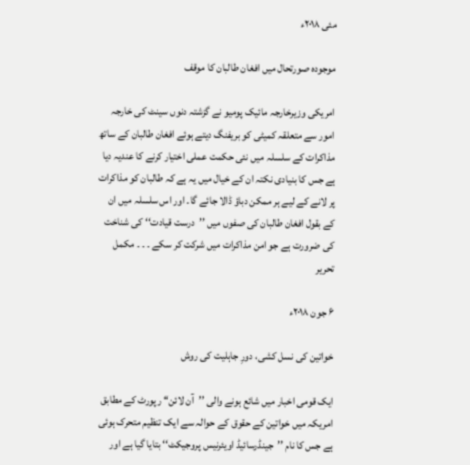مئی ۲۰۱۸ء

موجودہ صورتحال میں افغان طالبان کا موقف

امریکی وزیرخارجہ مائیک پومیو نے گزشتہ دنوں سینٹ کی خارجہ امور سے متعلقہ کمیٹی کو بریفنگ دیتے ہوئے افغان طالبان کے ساتھ مذاکرات کے سلسلہ میں نئی حکمت عملی اختیار کرنے کا عندیہ دیا ہے جس کا بنیادی نکتہ ان کے خیال میں یہ ہے کہ طالبان کو مذاکرات پر لانے کے لیے ہر ممکن دباؤ ڈالا جائے گا۔ اور اس سلسلہ میں ان کے بقول افغان طالبان کی صفوں میں ’’درست قیادت‘‘ کی شناخت کی ضرورت ہے جو امن مذاکرات میں شرکت کر سکے ۔ ۔ ۔ مکمل تحریر

۶ جون ۲۰۱۸ء

خواتین کی نسل کشی، دورِ جاہلیت کی روش

ایک قومی اخبار میں شائع ہونے والی ’’آن لائن‘‘ رپورٹ کے مطابق امریکہ میں خواتین کے حقوق کے حوالہ سے ایک تنظیم متحرک ہوئی ہے جس کا نام ’’جینڈرسائیڈ اویئرنیس پروجیکٹ‘‘ بتایا گیا ہے اور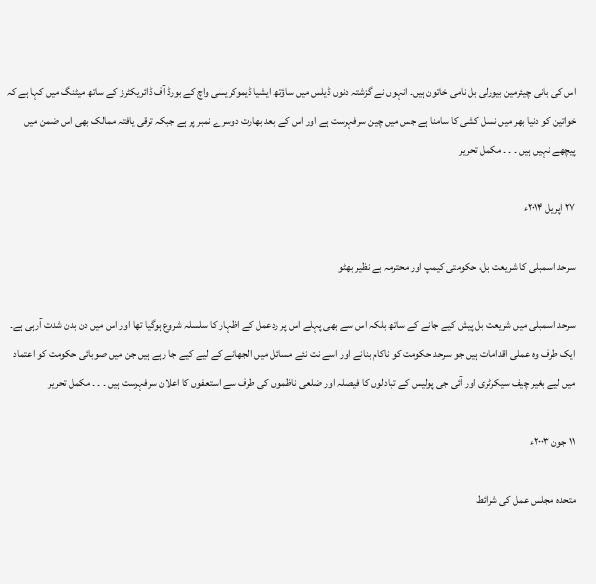اس کی بانی چیئرمین بیورلی بل نامی خاتون ہیں۔ انہوں نے گزشتہ دنوں ڈیلس میں ساؤتھ ایشیا ڈیموکریسی واچ کے بورڈ آف ڈائریکٹرز کے ساتھ میٹنگ میں کہا ہے کہ خواتین کو دنیا بھر میں نسل کشی کا سامنا ہے جس میں چین سرفہرست ہے اور اس کے بعد بھارت دوسرے نمبر پر ہے جبکہ ترقی یافتہ ممالک بھی اس ضمن میں پیچھے نہیں ہیں ۔ ۔ ۔ مکمل تحریر

۲۷ اپریل ۲۰۱۴ء

سرحد اسمبلی کا شریعت بل، حکومتی کیمپ اور محترمہ بے نظیر بھٹو

سرحد اسمبلی میں شریعت بل پیش کیے جانے کے ساتھ بلکہ اس سے بھی پہلے اس پر ردعمل کے اظہار کا سلسلہ شروع ہوگیا تھا اور اس میں دن بدن شدت آرہی ہے۔ ایک طرف وہ عملی اقدامات ہیں جو سرحد حکومت کو ناکام بنانے اور اسے نت نئے مسائل میں الجھانے کے لیے کیے جا رہے ہیں جن میں صوبائی حکومت کو اعتماد میں لیے بغیر چیف سیکرٹری اور آئی جی پولیس کے تبادلوں کا فیصلہ اور ضلعی ناظموں کی طرف سے استعفوں کا اعلان سرفہرست ہیں ۔ ۔ ۔ مکمل تحریر

۱۱ جون ۲۰۰۳ء

متحدہ مجلس عمل کی شرائط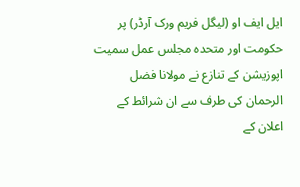ایل ایف او (لیگل فریم ورک آرڈر) پر حکومت اور متحدہ مجلس عمل سمیت اپوزیشن کے تنازع نے مولانا فضل الرحمان کی طرف سے ان شرائط کے اعلان کے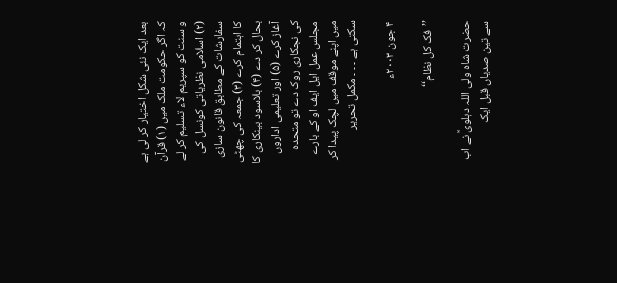بعد ایک نئی شکل اختیار کر لی ہے کہ اگر حکومت ملک میں (۱) قرآن و سنت کو سپریم لاء تسلیم کر لے (۲) اسلامی نظریاتی کونسل کی سفارشات کے مطابق قانون سازی کا اہتمام کرے (۳) جمعہ کی چھٹی بحال کر دے (۴) بلاسود بینکاری کا آغاز کرے (۵) اور تعلیمی اداروں کی نجکاری روک دے تو متحدہ مجلس عمل ایل ایف او کے بارے میں اپنے موقف میں لچک پیدا کر سکتی ہے ۔ ۔ ۔ مکمل تحریر

۴ جون ۲۰۰۳ء

’’فک کل نظام‘‘

حضرت شاہ ولی اللہ دہلویؒ نے اب سے تین صدیاں قبل ایک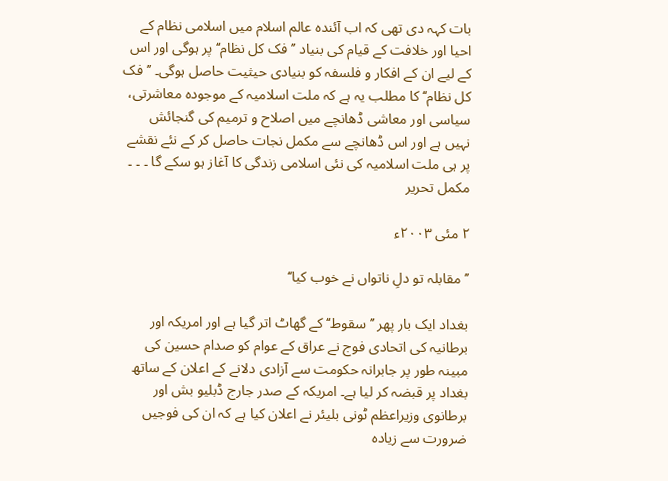بات کہہ دی تھی کہ اب آئندہ عالم اسلام میں اسلامی نظام کے احیا اور خلافت کے قیام کی بنیاد ’’فک کل نظام‘‘ پر ہوگی اور اس کے لیے ان کے افکار و فلسفہ کو بنیادی حیثیت حاصل ہوگی۔ ’’فک کل نظام‘‘ کا مطلب یہ ہے کہ ملت اسلامیہ کے موجودہ معاشرتی، سیاسی اور معاشی ڈھانچے میں اصلاح و ترمیم کی گنجائش نہیں ہے اور اس ڈھانچے سے مکمل نجات حاصل کر کے نئے نقشے پر ہی ملت اسلامیہ کی نئی اسلامی زندگی کا آغاز ہو سکے گا ۔ ۔ ۔ مکمل تحریر

۲ مئی ۲۰۰۳ء

’’مقابلہ تو دلِ ناتواں نے خوب کیا‘‘

بغداد ایک بار پھر ’’سقوط‘‘ کے گھاٹ اتر گیا ہے اور امریکہ اور برطانیہ کی اتحادی فوج نے عراق کے عوام کو صدام حسین کی مبینہ طور پر جابرانہ حکومت سے آزادی دلانے کے اعلان کے ساتھ بغداد پر قبضہ کر لیا ہے۔ امریکہ کے صدر جارج ڈبلیو بش اور برطانوی وزیراعظم ٹونی بلیئر نے اعلان کیا ہے کہ ان کی فوجیں ضرورت سے زیادہ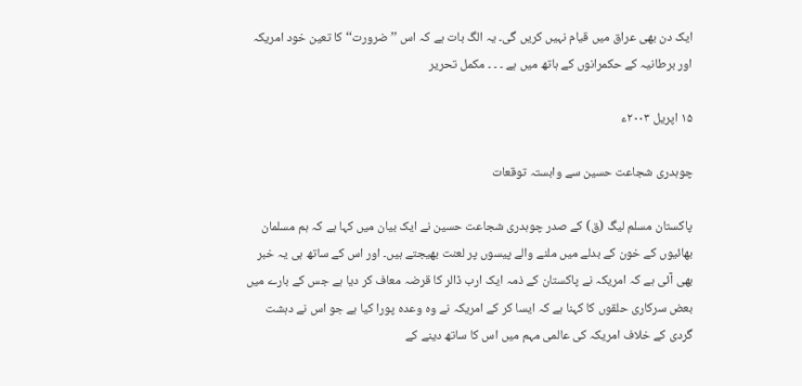ایک دن بھی عراق میں قیام نہیں کریں گی۔ یہ الگ بات ہے کہ اس ’’ضرورت‘‘ کا تعین خود امریکہ اور برطانیہ کے حکمرانوں کے ہاتھ میں ہے ۔ ۔ ۔ مکمل تحریر

۱۵ اپریل ۲۰۰۳ء

چوہدری شجاعت حسین سے وابستہ توقعات

پاکستان مسلم لیگ (ق) کے صدر چوہدری شجاعت حسین نے ایک بیان میں کہا ہے کہ ہم مسلمان بھائیوں کے خون کے بدلے میں ملنے والے پیسوں پر لعنت بھیجتے ہیں۔ اور اس کے ساتھ ہی یہ خبر بھی آئی ہے کہ امریکہ نے پاکستان کے ذمہ ایک ارب ڈالر کا قرضہ معاف کر دیا ہے جس کے بارے میں بعض سرکاری حلقوں کا کہنا ہے کہ ایسا کر کے امریکہ نے وہ وعدہ پورا کیا ہے جو اس نے دہشت گردی کے خلاف امریکہ کی عالمی مہم میں اس کا ساتھ دینے کے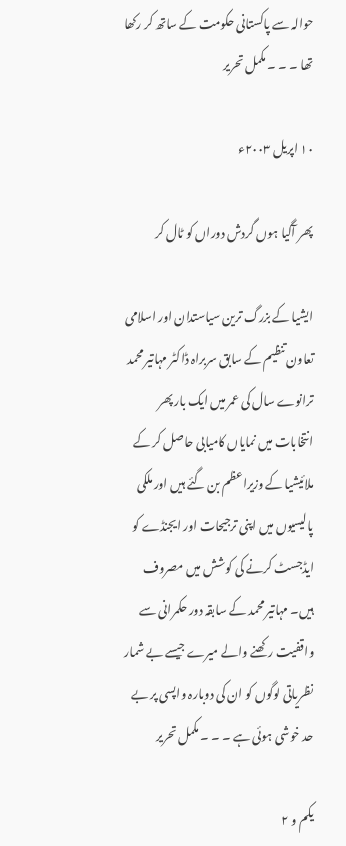حوالہ سے پاکستانی حکومت کے ساتھ کر رکھا تھا ۔ ۔ ۔ مکمل تحریر

۱۰ اپریل ۲۰۰۳ء

پھر آگیا ہوں گردش دوراں کو ٹال کر

ایشیا کے بزرگ ترین سیاستدان اور اسلامی تعاون تنظیم کے سابق سربراہ ڈاکٹر مہاتیر محمد ترانوے سال کی عمر میں ایک بار پھر انتخابات میں نمایاں کامیابی حاصل کر کے ملائیشیا کے وزیراعظم بن گئے ہیں اور ملکی پالیسیوں میں اپنی ترجیحات اور ایجنڈے کو ایڈجسٹ کرنے کی کوشش میں مصروف ہیں۔ مہاتیر محمد کے سابقہ دور حکمرانی سے واقفیت رکھنے والے میرے جیسے بے شمار نظریاتی لوگوں کو ان کی دوبارہ واپسی پر بے حد خوشی ہوئی ہے ۔ ۔ ۔ مکمل تحریر

یکم و ۲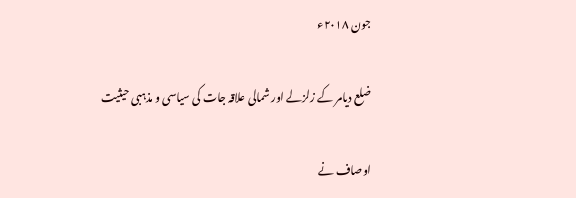جون ۲۰۱۸ء

ضلع دیامر کے زلزلے اور شمالی علاقہ جات کی سیاسی و مذہبی حیثیت

اوصاف نے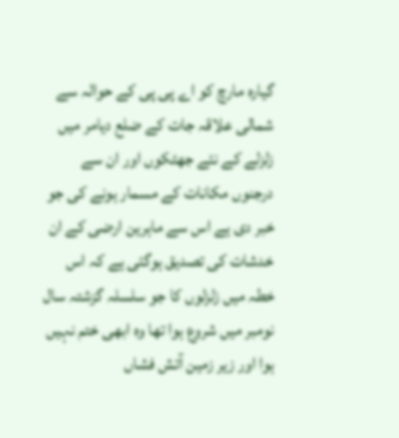گیارہ مارچ کو اے پی پی کے حوالہ سے شمالی علاقہ جات کے ضلع دیامر میں زلزلے کے نئے جھٹکوں اور ان سے درجنوں مکانات کے مسمار ہونے کی جو خبر دی ہے اس سے ماہرین ارضی کے ان خدشات کی تصدیق ہوگئی ہے کہ اس خطہ میں زلزلوں کا جو سلسلہ گزشتہ سال نومبر میں شروع ہوا تھا وہ ابھی ختم نہیں ہوا اور زیر زمین آتش فشاں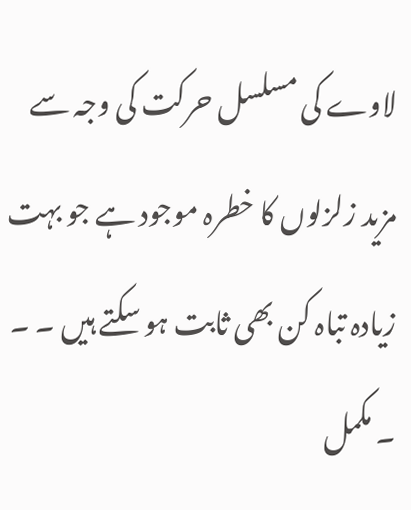لاوے کی مسلسل حرکت کی وجہ سے مزید زلزلوں کا خطرہ موجود ہے جو بہت زیادہ تباہ کن بھی ثابت ہو سکتے ہیں ۔ ۔ ۔ مکمل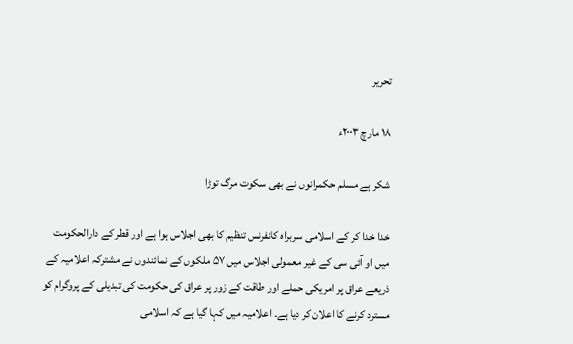تحریر

۱۸ مارچ ۲۰۰۳ء

شکر ہے مسلم حکمرانوں نے بھی سکوت مرگ توڑا

خدا خدا کر کے اسلامی سربراہ کانفرنس تنظیم کا بھی اجلاس ہوا ہے اور قطر کے دارالحکومت میں او آئی سی کے غیر معمولی اجلاس میں ۵۷ ملکوں کے نمائندوں نے مشترکہ اعلامیہ کے ذریعے عراق پر امریکی حملے اور طاقت کے زور پر عراق کی حکومت کی تبدیلی کے پروگرام کو مسترد کرنے کا اعلان کر دیا ہے۔ اعلامیہ میں کہا گیا ہے کہ اسلامی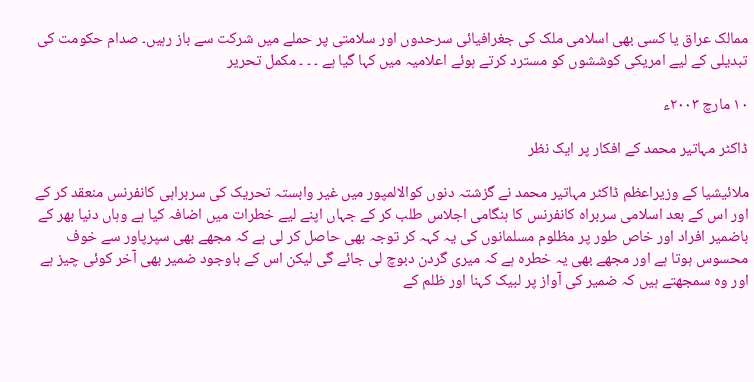ممالک عراق یا کسی بھی اسلامی ملک کی جغرافیائی سرحدوں اور سلامتی پر حملے میں شرکت سے باز رہیں۔ صدام حکومت کی تبدیلی کے لیے امریکی کوششوں کو مسترد کرتے ہوئے اعلامیہ میں کہا گیا ہے ۔ ۔ ۔ مکمل تحریر

۱۰ مارچ ۲۰۰۳ء

ڈاکٹر مہاتیر محمد کے افکار پر ایک نظر

ملائیشیا کے وزیراعظم ڈاکٹر مہاتیر محمد نے گزشتہ دنوں کوالالمپور میں غیر وابستہ تحریک کی سربراہی کانفرنس منعقد کر کے اور اس کے بعد اسلامی سربراہ کانفرنس کا ہنگامی اجلاس طلب کر کے جہاں اپنے لیے خطرات میں اضافہ کیا ہے وہاں دنیا بھر کے باضمیر افراد اور خاص طور پر مظلوم مسلمانوں کی یہ کہہ کر توجہ بھی حاصل کر لی ہے کہ مجھے بھی سپرپاور سے خوف محسوس ہوتا ہے اور مجھے بھی یہ خطرہ ہے کہ میری گردن دبوچ لی جائے گی لیکن اس کے باوجود ضمیر بھی آخر کوئی چیز ہے اور وہ سمجھتے ہیں کہ ضمیر کی آواز پر لبیک کہنا اور ظلم کے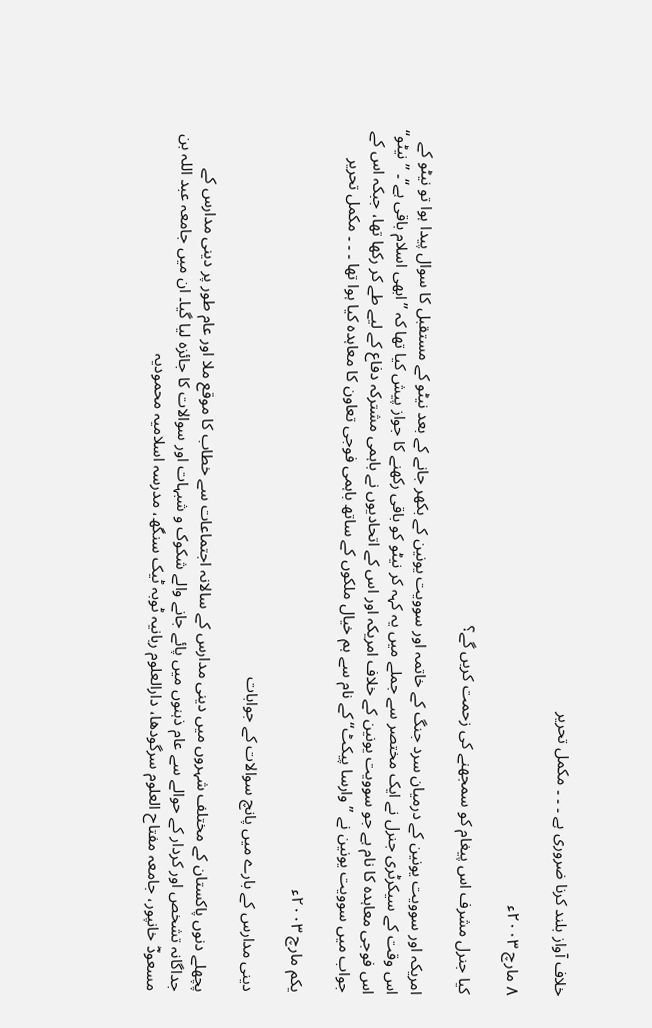خلاف آواز بلند کرنا ضروری ہے ۔ ۔ ۔ مکمل تحریر

۸ مارچ ۲۰۰۳ء

کیا جنرل مشرف اس پیغام کو سمجھنے کی زحمت کریں گے؟

امریکہ اور سوویت یونین کے درمیان سرد جنگ کے خاتمہ اور سوویت یونین کے بکھر جانے کے بعد نیٹو کے مستقبل کا سوال پیدا ہوا تو نیٹو کے اس وقت کے سیکرٹری جنرل نے ایک مختصر سے جملے میں یہ کہہ کر نیٹو کو باقی رکھنے کا جواز پیش کیا تھا کہ ’’ابھی اسلام باقی ہے‘‘۔ ’’نیٹو‘‘ اس فوجی معاہدہ کا نام ہے جو سوویت یونین کے خلاف امریکہ اور اس کے اتحادیوں نے باہمی مشترکہ دفاع کے لیے طے کر رکھا تھا، جبکہ اس کے جواب میں سوویت یونین نے ’’وارسا پیکٹ‘‘ کے نام سے ہم خیال ملکوں کے ساتھ باہمی فوجی تعاون کا معاہدہ کیا ہوا تھا ۔ ۔ ۔ مکمل تحریر

یکم مارچ ۲۰۰۳ء

دینی مدارس کے بارے میں پانچ سوالات کے جوابات

پچھلے دنوں پاکستان کے مختلف شہروں میں دینی مدارس کے سالانہ اجتماعات سے خطاب کا موقع ملا اور عام طور پر دینی مدارس کے جداگانہ تشخص اور کردار کے حوالے سے عام ذہنوں میں پائے جانے والے شکوک و شبہات اور سوالات کا جائزہ لیا گیا۔ ان میں جامعہ عبد اللہ بن مسعودؓ خانپور، جامعہ مفتاح العلوم سرگودھا، دارالعلوم ربانیہ ٹوبہ ٹیک سنگھ، مدرسہ اسلامیہ محمودیہ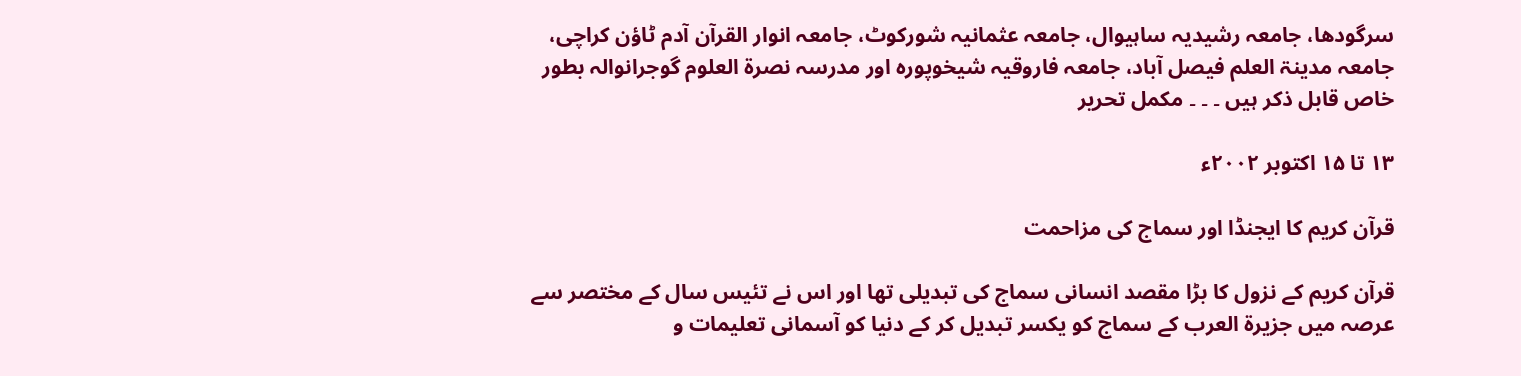سرگودھا، جامعہ رشیدیہ ساہیوال، جامعہ عثمانیہ شورکوٹ، جامعہ انوار القرآن آدم ٹاؤن کراچی، جامعہ مدینۃ العلم فیصل آباد، جامعہ فاروقیہ شیخوپورہ اور مدرسہ نصرۃ العلوم گوجرانوالہ بطور خاص قابل ذکر ہیں ۔ ۔ ۔ مکمل تحریر

۱۳ تا ۱۵ اکتوبر ۲۰۰۲ء

قرآن کریم کا ایجنڈا اور سماج کی مزاحمت

قرآن کریم کے نزول کا بڑا مقصد انسانی سماج کی تبدیلی تھا اور اس نے تئیس سال کے مختصر سے عرصہ میں جزیرۃ العرب کے سماج کو یکسر تبدیل کر کے دنیا کو آسمانی تعلیمات و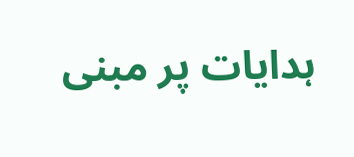ہدایات پر مبنی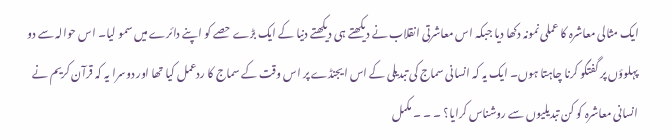ایک مثالی معاشرہ کا عملی نمونہ دکھا دیا جبکہ اس معاشرتی انقلاب نے دیکھتے ہی دیکھتے دنیا کے ایک بڑے حصے کو اپنے دائرے میں سمو لیا۔ اس حوالہ سے دو پہلوؤں پر گفتگو کرنا چاہتا ہوں۔ ایک یہ کہ انسانی سماج کی تبدیلی کے اس ایجنڈے پر اس وقت کے سماج کا ردعمل کیا تھا اور دوسرا یہ کہ قرآن کریم نے انسانی معاشرہ کو کن تبدیلیوں سے روشناس کرایا؟ ۔ ۔ ۔ مکمل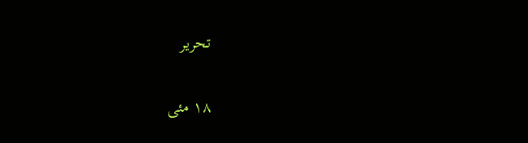تحریر

۱۸ مئی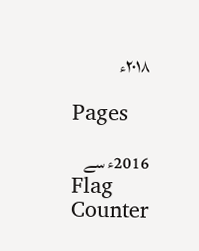۲۰۱۸ء

Pages

2016ء سے
Flag Counter